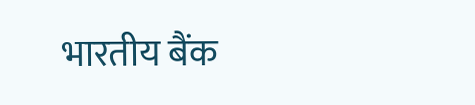भारतीय बैंक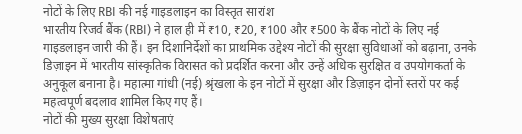नोटों के लिए RBI की नई गाइडलाइन का विस्तृत सारांश
भारतीय रिजर्व बैंक (RBI) ने हाल ही में ₹10, ₹20, ₹100 और ₹500 के बैंक नोटों के लिए नई गाइडलाइन जारी की हैं। इन दिशानिर्देशों का प्राथमिक उद्देश्य नोटों की सुरक्षा सुविधाओं को बढ़ाना, उनके डिज़ाइन में भारतीय सांस्कृतिक विरासत को प्रदर्शित करना और उन्हें अधिक सुरक्षित व उपयोगकर्ता के अनुकूल बनाना है। महात्मा गांधी (नई) श्रृंखला के इन नोटों में सुरक्षा और डिज़ाइन दोनों स्तरों पर कई महत्वपूर्ण बदलाव शामिल किए गए हैं।
नोटों की मुख्य सुरक्षा विशेषताएं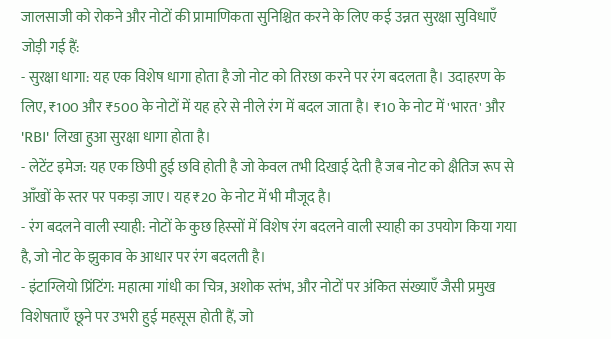जालसाजी को रोकने और नोटों की प्रामाणिकता सुनिश्चित करने के लिए कई उन्नत सुरक्षा सुविधाएँ जोड़ी गई हैं:
- सुरक्षा धागा: यह एक विशेष धागा होता है जो नोट को तिरछा करने पर रंग बदलता है। उदाहरण के लिए, ₹100 और ₹500 के नोटों में यह हरे से नीले रंग में बदल जाता है। ₹10 के नोट में 'भारत' और 'RBI' लिखा हुआ सुरक्षा धागा होता है।
- लेटेंट इमेज: यह एक छिपी हुई छवि होती है जो केवल तभी दिखाई देती है जब नोट को क्षैतिज रूप से आँखों के स्तर पर पकड़ा जाए। यह ₹20 के नोट में भी मौजूद है।
- रंग बदलने वाली स्याही: नोटों के कुछ हिस्सों में विशेष रंग बदलने वाली स्याही का उपयोग किया गया है, जो नोट के झुकाव के आधार पर रंग बदलती है।
- इंटाग्लियो प्रिंटिंग: महात्मा गांधी का चित्र, अशोक स्तंभ, और नोटों पर अंकित संख्याएँ जैसी प्रमुख विशेषताएँ छूने पर उभरी हुई महसूस होती हैं, जो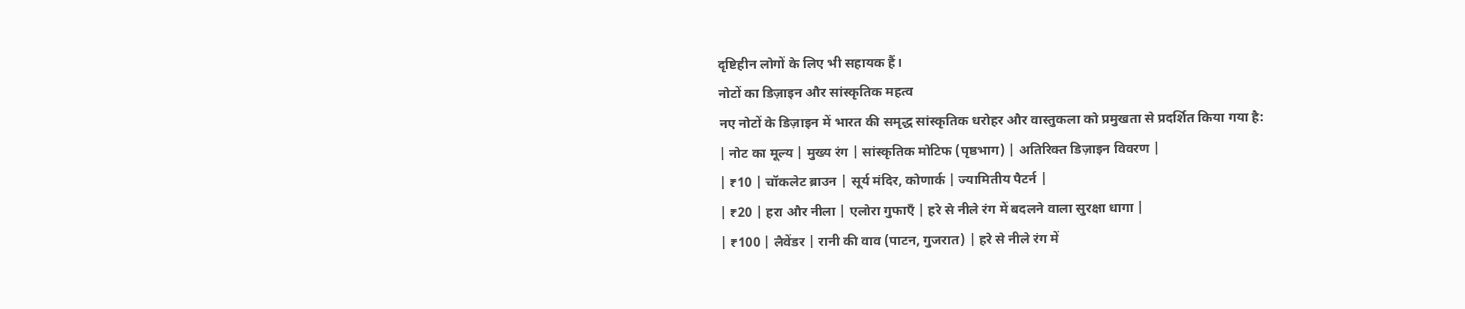दृष्टिहीन लोगों के लिए भी सहायक हैं।
नोटों का डिज़ाइन और सांस्कृतिक महत्व
नए नोटों के डिज़ाइन में भारत की समृद्ध सांस्कृतिक धरोहर और वास्तुकला को प्रमुखता से प्रदर्शित किया गया है:
| नोट का मूल्य | मुख्य रंग | सांस्कृतिक मोटिफ (पृष्ठभाग) | अतिरिक्त डिज़ाइन विवरण |
| ₹10 | चॉकलेट ब्राउन | सूर्य मंदिर, कोणार्क | ज्यामितीय पैटर्न |
| ₹20 | हरा और नीला | एलोरा गुफाएँ | हरे से नीले रंग में बदलने वाला सुरक्षा धागा |
| ₹100 | लैवेंडर | रानी की वाव (पाटन, गुजरात) | हरे से नीले रंग में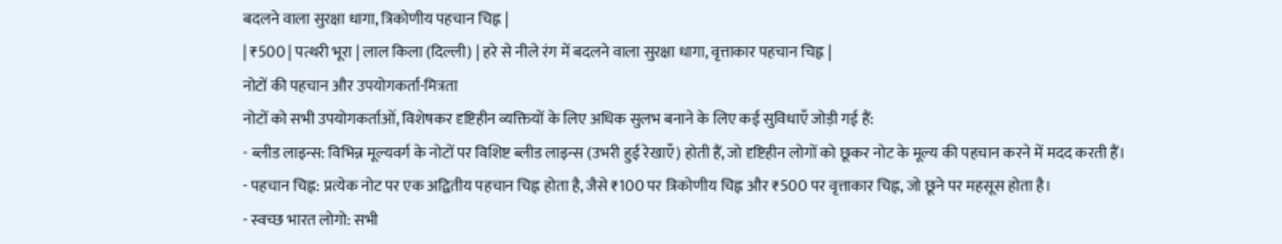बदलने वाला सुरक्षा धागा, त्रिकोणीय पहचान चिह्न |
| ₹500 | पत्थरी भूरा | लाल किला (दिल्ली) | हरे से नीले रंग में बदलने वाला सुरक्षा धागा, वृत्ताकार पहचान चिह्न |
नोटों की पहचान और उपयोगकर्ता-मित्रता
नोटों को सभी उपयोगकर्ताओं, विशेषकर दृष्टिहीन व्यक्तियों के लिए अधिक सुलभ बनाने के लिए कई सुविधाएँ जोड़ी गई हैं:
- ब्लीड लाइन्स: विभिन्न मूल्यवर्ग के नोटों पर विशिष्ट ब्लीड लाइन्स (उभरी हुई रेखाएँ) होती हैं, जो दृष्टिहीन लोगों को छूकर नोट के मूल्य की पहचान करने में मदद करती हैं।
- पहचान चिह्न: प्रत्येक नोट पर एक अद्वितीय पहचान चिह्न होता है, जैसे ₹100 पर त्रिकोणीय चिह्न और ₹500 पर वृत्ताकार चिह्न, जो छूने पर महसूस होता है।
- स्वच्छ भारत लोगो: सभी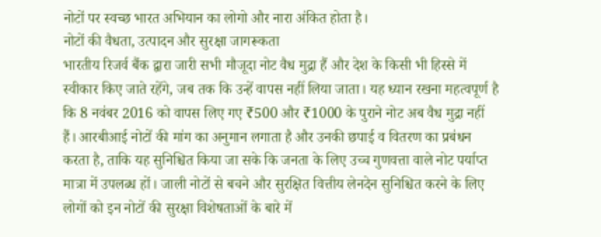नोटों पर स्वच्छ भारत अभियान का लोगो और नारा अंकित होता है।
नोटों की वैधता, उत्पादन और सुरक्षा जागरूकता
भारतीय रिजर्व बैंक द्वारा जारी सभी मौजूदा नोट वैध मुद्रा हैं और देश के किसी भी हिस्से में स्वीकार किए जाते रहेंगे, जब तक कि उन्हें वापस नहीं लिया जाता। यह ध्यान रखना महत्वपूर्ण है कि 8 नवंबर 2016 को वापस लिए गए ₹500 और ₹1000 के पुराने नोट अब वैध मुद्रा नहीं हैं। आरबीआई नोटों की मांग का अनुमान लगाता है और उनकी छपाई व वितरण का प्रबंधन करता है, ताकि यह सुनिश्चित किया जा सके कि जनता के लिए उच्च गुणवत्ता वाले नोट पर्याप्त मात्रा में उपलब्ध हों। जाली नोटों से बचने और सुरक्षित वित्तीय लेनदेन सुनिश्चित करने के लिए लोगों को इन नोटों की सुरक्षा विशेषताओं के बारे में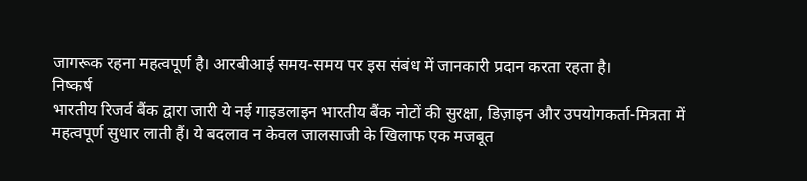जागरूक रहना महत्वपूर्ण है। आरबीआई समय-समय पर इस संबंध में जानकारी प्रदान करता रहता है।
निष्कर्ष
भारतीय रिजर्व बैंक द्वारा जारी ये नई गाइडलाइन भारतीय बैंक नोटों की सुरक्षा, डिज़ाइन और उपयोगकर्ता-मित्रता में महत्वपूर्ण सुधार लाती हैं। ये बदलाव न केवल जालसाजी के खिलाफ एक मजबूत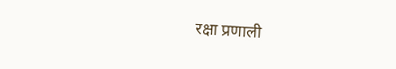रक्षा प्रणाली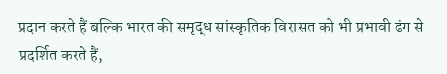प्रदान करते हैं बल्कि भारत की समृद्ध सांस्कृतिक विरासत को भी प्रभावी ढंग से प्रदर्शित करते हैं,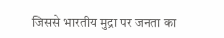जिससे भारतीय मुद्रा पर जनता का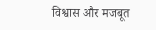विश्वास और मजबूत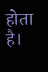होता है।